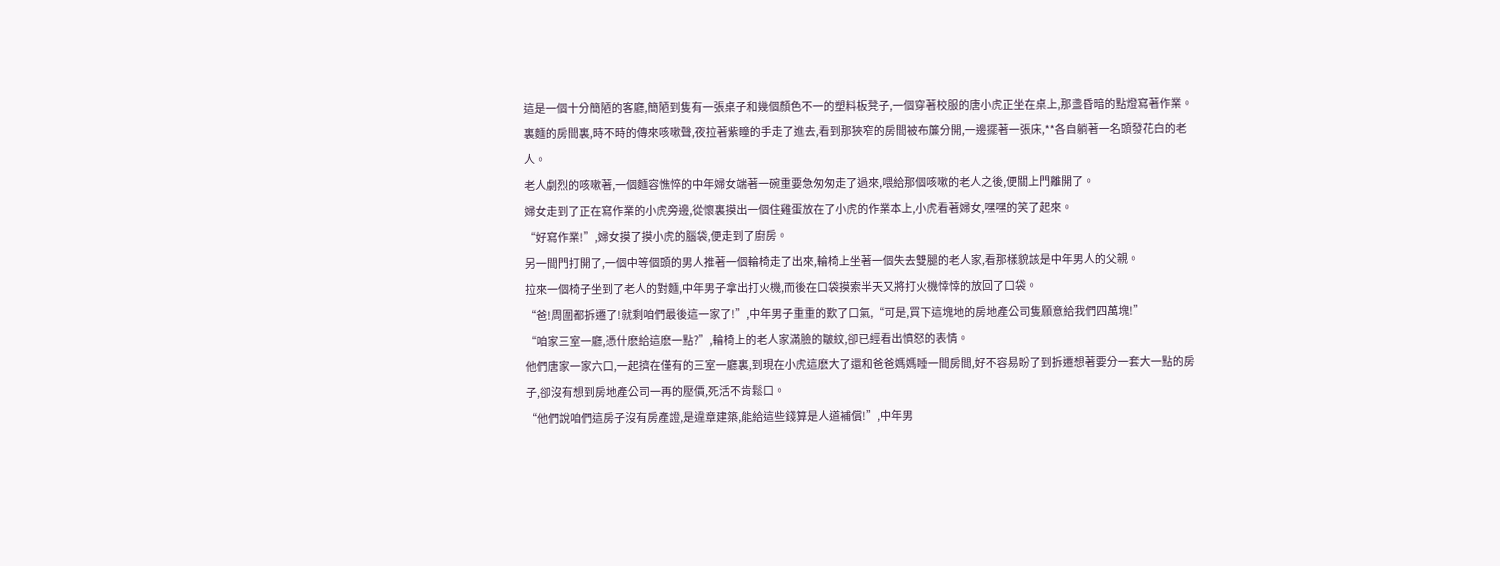這是一個十分簡陋的客廳,簡陋到隻有一張桌子和幾個顏色不一的塑料板凳子,一個穿著校服的唐小虎正坐在桌上,那盞昏暗的點燈寫著作業。
裏麵的房間裏,時不時的傳來咳嗽聲,夜拉著紫瞳的手走了進去,看到那狹窄的房間被布簾分開,一邊擺著一張床,**各自躺著一名頭發花白的老人。
老人劇烈的咳嗽著,一個麵容憔悴的中年婦女端著一碗重要急匆匆走了過來,喂給那個咳嗽的老人之後,便關上門離開了。
婦女走到了正在寫作業的小虎旁邊,從懷裏摸出一個住雞蛋放在了小虎的作業本上,小虎看著婦女,嘿嘿的笑了起來。
“好寫作業!”,婦女摸了摸小虎的腦袋,便走到了廚房。
另一間門打開了,一個中等個頭的男人推著一個輪椅走了出來,輪椅上坐著一個失去雙腿的老人家,看那樣貌該是中年男人的父親。
拉來一個椅子坐到了老人的對麵,中年男子拿出打火機,而後在口袋摸索半天又將打火機悻悻的放回了口袋。
“爸!周圍都拆遷了!就剩咱們最後這一家了!”,中年男子重重的歎了口氣,“可是,買下這塊地的房地產公司隻願意給我們四萬塊!”
“咱家三室一廳,憑什麽給這麽一點?”,輪椅上的老人家滿臉的皺紋,卻已經看出憤怒的表情。
他們唐家一家六口,一起擠在僅有的三室一廳裏,到現在小虎這麽大了還和爸爸媽媽睡一間房間,好不容易盼了到拆遷想著要分一套大一點的房子,卻沒有想到房地產公司一再的壓價,死活不肯鬆口。
“他們說咱們這房子沒有房產證,是違章建築,能給這些錢算是人道補償!”,中年男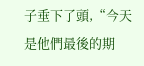子垂下了頭,“今天是他們最後的期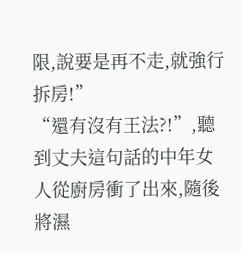限,說要是再不走,就強行拆房!”
“還有沒有王法?!”,聽到丈夫這句話的中年女人從廚房衝了出來,隨後將濕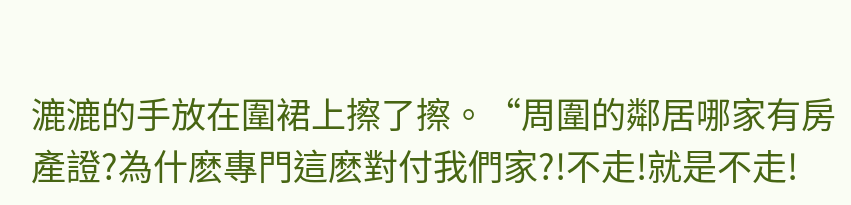漉漉的手放在圍裙上擦了擦。“周圍的鄰居哪家有房產證?為什麽專門這麽對付我們家?!不走!就是不走!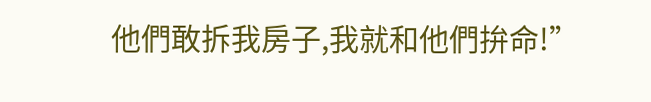他們敢拆我房子,我就和他們拚命!”